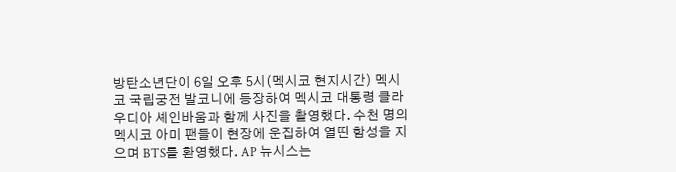방탄소년단이 6일 오후 5시(멕시코 현지시간) 멕시코 국립궁전 발코니에 등장하여 멕시코 대통령 클라우디아 셰인바움과 함께 사진을 촬영했다. 수천 명의 멕시코 아미 팬들이 현장에 운집하여 열띤 함성을 지으며 BTS를 환영했다. AP 뉴시스는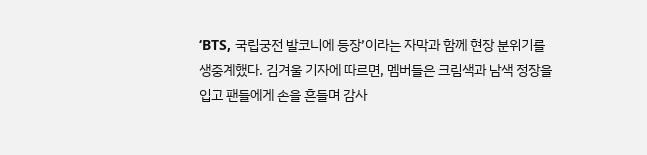‘BTS, 국립궁전 발코니에 등장’이라는 자막과 함께 현장 분위기를 생중계했다. 김겨울 기자에 따르면, 멤버들은 크림색과 남색 정장을 입고 팬들에게 손을 흔들며 감사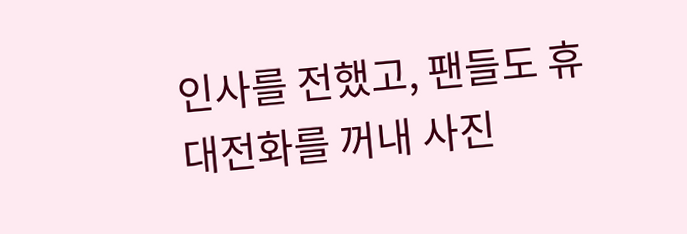인사를 전했고, 팬들도 휴대전화를 꺼내 사진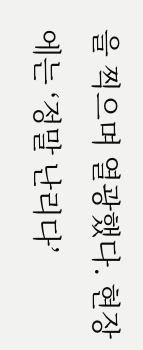을 찍으며 열광했다. 현장에는 ‘정말 난리다’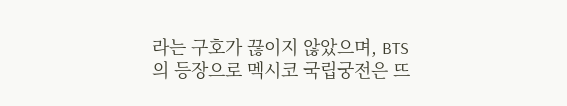라는 구호가 끊이지 않았으며, BTS의 등장으로 멕시코 국립궁전은 뜨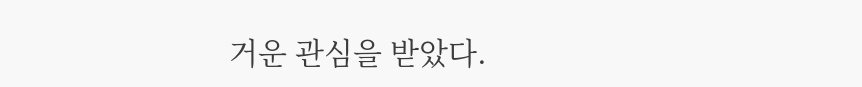거운 관심을 받았다.